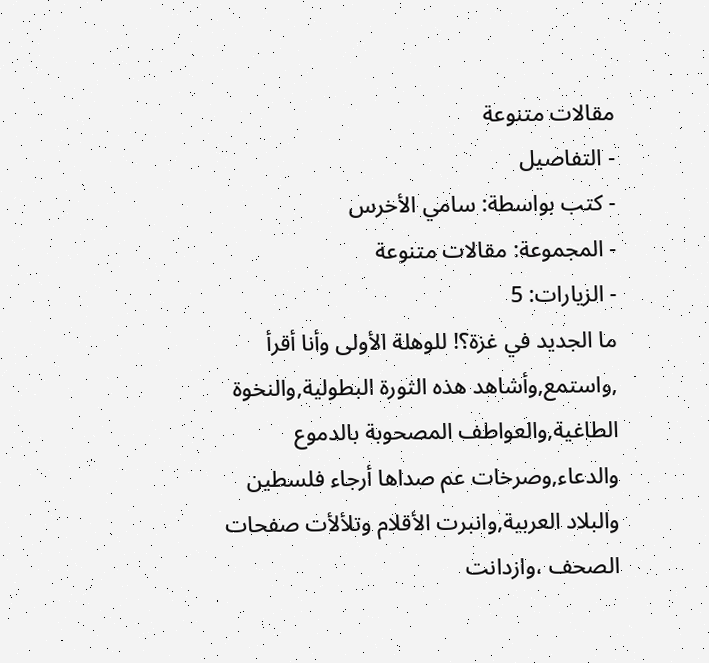مقالات متنوعة
- التفاصيل
- كتب بواسطة: سامي الأخرس
- المجموعة: مقالات متنوعة
- الزيارات: 5
ما الجديد في غزة؟! للوهلة الأولى وأنا أقرأ ,واستمع,وأشاهد هذه الثورة البطولية,والنخوة الطاغية,والعواطف المصحوبة بالدموع والدعاء,وصرخات عم صداها أرجاء فلسطين والبلاد العربية,وانبرت الأقلام وتلألأت صفحات الصحف ،وازدانت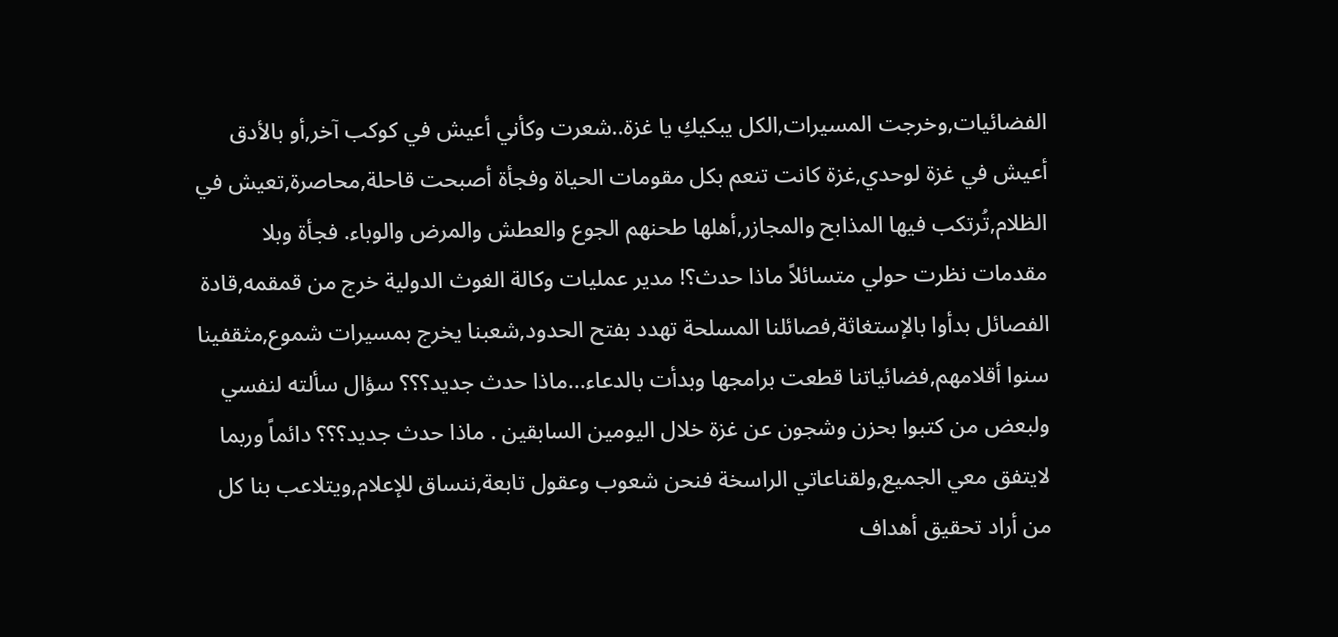الفضائيات,وخرجت المسيرات,الكل يبكيكِ يا غزة..شعرت وكأني أعيش في كوكب آخر,أو بالأدق أعيش في غزة لوحدي,غزة كانت تنعم بكل مقومات الحياة وفجأة أصبحت قاحلة,محاصرة,تعيش في الظلام,تُرتكب فيها المذابح والمجازر,أهلها طحنهم الجوع والعطش والمرض والوباء. فجأة وبلا مقدمات نظرت حولي متسائلاً ماذا حدث؟! مدير عمليات وكالة الغوث الدولية خرج من قمقمه,قادة الفصائل بدأوا بالإستغاثة,فصائلنا المسلحة تهدد بفتح الحدود,شعبنا يخرج بمسيرات شموع,مثقفينا سنوا أقلامهم,فضائياتنا قطعت برامجها وبدأت بالدعاء...ماذا حدث جديد؟؟؟ سؤال سألته لنفسي ولبعض من كتبوا بحزن وشجون عن غزة خلال اليومين السابقين . ماذا حدث جديد؟؟؟ دائماً وربما لايتفق معي الجميع,ولقناعاتي الراسخة فنحن شعوب وعقول تابعة,ننساق للإعلام,ويتلاعب بنا كل من أراد تحقيق أهداف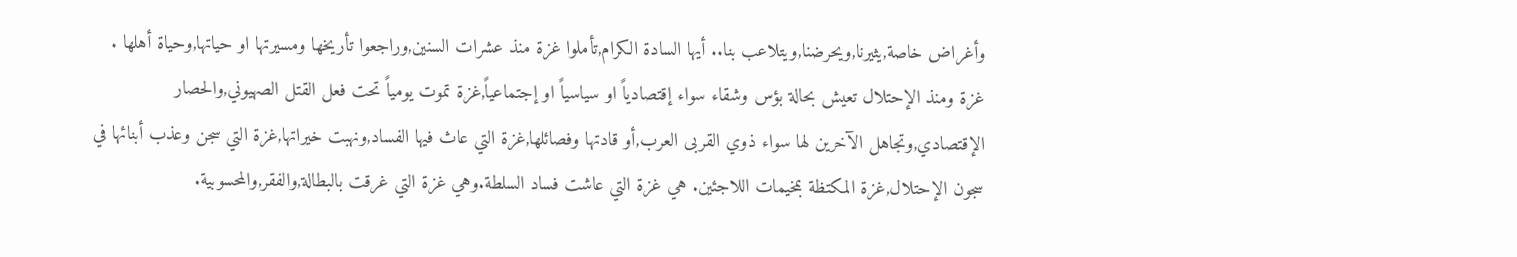وأغراض خاصة,يثيرنا,ويحرضنا,ويتلاعب بنا.. أيها السادة الكرام,تأملوا غزة منذ عشرات السنين,وراجعوا تأريخها ومسيرتها او حياتها,وحياة أهلها . غزة ومنذ الإحتلال تعيش بحالة بؤس وشقاء سواء إقتصادياً او سياسياً او إجتماعياً,غزة تموت يومياً تحت فعل القتل الصهيوني,والحصار الإقتصادي,وتجاهل الآخرين لها سواء ذوي القربى العرب,أو قادتها وفصائلها,غزة التي عاث فيها الفساد,ونهبت خيراتها,غزة التي سجن وعذب أبنائها في سجون الإحتلال,غزة المكتظة بمخيمات اللاجئين. هي غزة التي عاشت فساد السلطة.وهي غزة التي غرقت بالبطالة,والفقر,والمحسوبية.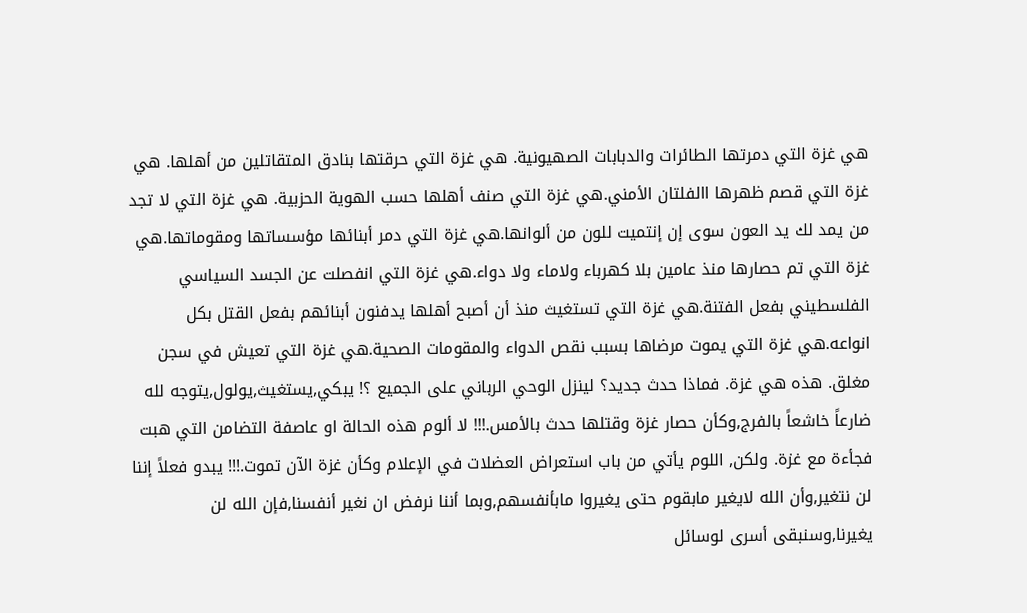هي غزة التي دمرتها الطائرات والدبابات الصهيونية. هي غزة التي حرقتها بنادق المتقاتلين من أهلها. هي غزة التي قصم ظهرها االفلتان الأمني.هي غزة التي صنف أهلها حسب الهوية الحزبية. هي غزة التي لا تجد من يمد لك يد العون سوى إن إنتميت للون من ألوانها.هي غزة التي دمر أبنائها مؤسساتها ومقوماتها.هي غزة التي تم حصارها منذ عامين بلا كهرباء ولاماء ولا دواء.هي غزة التي انفصلت عن الجسد السياسي الفلسطيني بفعل الفتنة.هي غزة التي تستغيث منذ أن أصبح أهلها يدفنون أبنائهم بفعل القتل بكل انواعه.هي غزة التي يموت مرضاها بسبب نقص الدواء والمقومات الصحية.هي غزة التي تعيش في سجن مغلق. هذه هي غزة. فماذا حدث جديد؟ لينزل الوحي الرباني على الجميع ؟! يبكي,يستغيث,يولول,يتوجه لله ضارعاً خاشعاً بالفرج,وكأن حصار غزة وقتلها حدث بالأمس.!!! لا ألوم هذه الحالة او عاصفة التضامن التي هبت فجأءة مع غزة. ولكن, اللوم يأتي من باب استعراض العضلات في الإعلام وكأن غزة الآن تموت.!!! يبدو فعلاً إننا لن نتغير,وأن الله لايغير مابقوم حتى يغيروا مابأنفسهم,وبما أننا نرفض ان نغير أنفسنا,فإن الله لن يغيرنا,وسنبقى أسرى لوسائل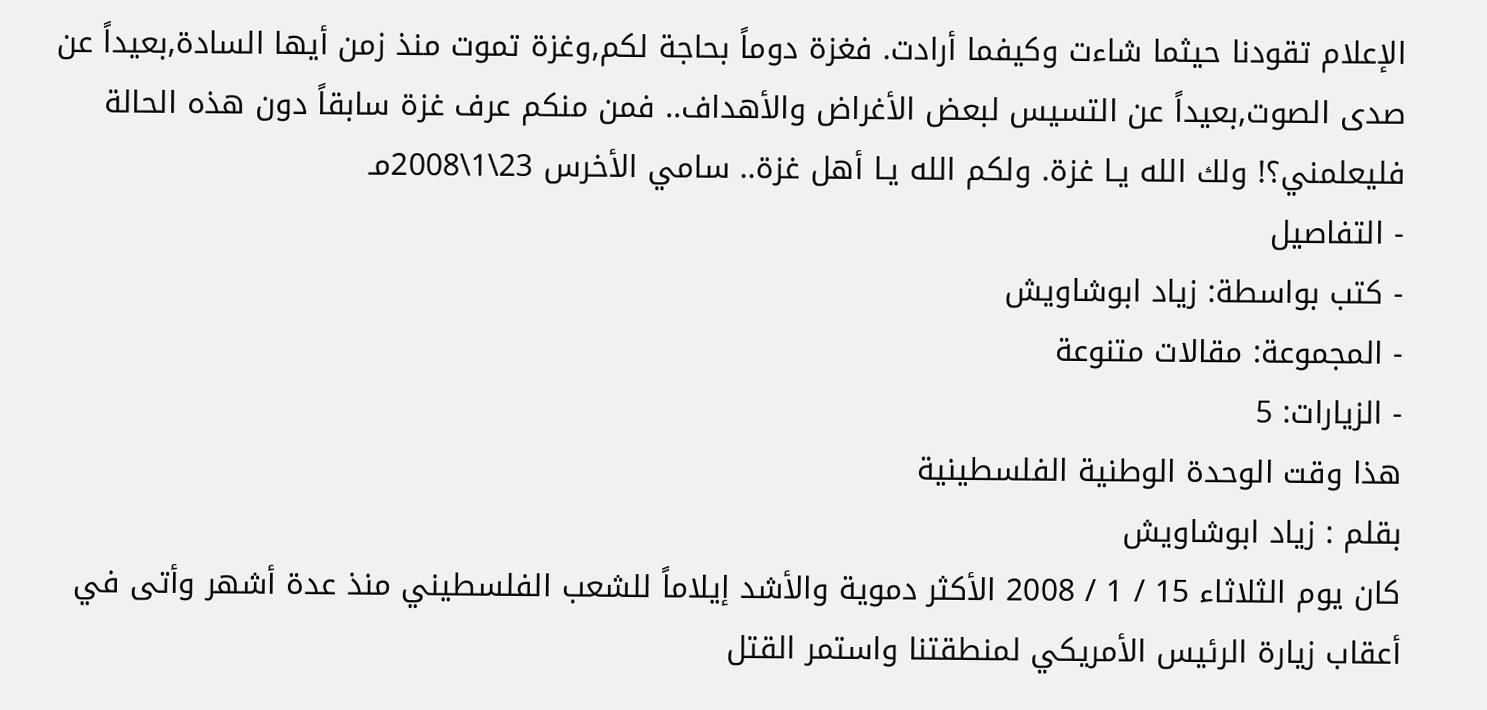الإعلام تقودنا حيثما شاءت وكيفما أرادت. فغزة دوماً بحاجة لكم,وغزة تموت منذ زمن أيها السادة,بعيداً عن صدى الصوت,بعيداً عن التسيس لبعض الأغراض والأهداف.. فمن منكم عرف غزة سابقاً دون هذه الحالة فليعلمني؟! ولك الله يـا غزة. ولكم الله يـا أهل غزة.. سامي الأخرس 23\1\2008مـ
- التفاصيل
- كتب بواسطة: زياد ابوشاويش
- المجموعة: مقالات متنوعة
- الزيارات: 5
هذا وقت الوحدة الوطنية الفلسطينية
بقلم : زياد ابوشاويش
كان يوم الثلاثاء 15 / 1 / 2008 الأكثر دموية والأشد إيلاماً للشعب الفلسطيني منذ عدة أشهر وأتى في أعقاب زيارة الرئيس الأمريكي لمنطقتنا واستمر القتل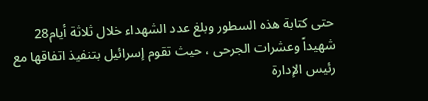حتى كتابة هذه السطور وبلغ عدد الشهداء خلال ثلاثة أيام28 شهيداً وعشرات الجرحى ، حيث تقوم إسرائيل بتنفيذ اتفاقها مع رئيس الإدارة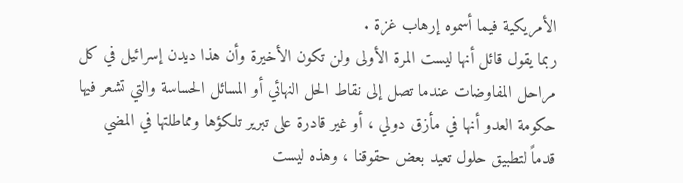الأمريكية فيما أسموه إرهاب غزة .
ربما يقول قائل أنها ليست المرة الأولى ولن تكون الأخيرة وأن هذا ديدن إسرائيل في كل مراحل المفاوضات عندما تصل إلى نقاط الحل النهائي أو المسائل الحساسة والتي تشعر فيها حكومة العدو أنها في مأزق دولي ، أو غير قادرة على تبرير تلكؤها ومماطلتها في المضي قدماً لتطبيق حلول تعيد بعض حقوقنا ، وهذه ليست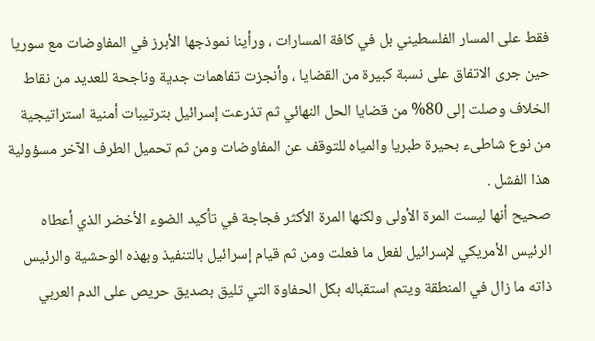فقط على المسار الفلسطيني بل في كافة المسارات ، ورأينا نموذجها الأبرز في المفاوضات مع سوريا حين جرى الاتفاق على نسبة كبيرة من القضايا ، وأنجزت تفاهمات جدية وناجحة للعديد من نقاط الخلاف وصلت إلى 80% من قضايا الحل النهائي ثم تذرعت إسرائيل بترتيبات أمنية استراتيجية من نوع شاطىء بحيرة طبريا والمياه للتوقف عن المفاوضات ومن ثم تحميل الطرف الآخر مسؤولية هذا الفشل .
صحيح أنها ليست المرة الأولى ولكنها المرة الأكثر فجاجة في تأكيد الضوء الأخضر الذي أعطاه الرئيس الأمريكي لإسرائيل لفعل ما فعلت ومن ثم قيام إسرائيل بالتنفيذ وبهذه الوحشية والرئيس ذاته ما زال في المنطقة ويتم استقباله بكل الحفاوة التي تليق بصديق حريص على الدم العربي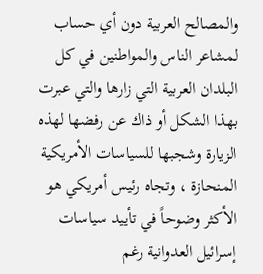والمصالح العربية دون أي حساب لمشاعر الناس والمواطنين في كل البلدان العربية التي زارها والتي عبرت بهذا الشكل أو ذاك عن رفضها لهذه الزيارة وشجبها للسياسات الأمريكية المنحازة ، وتجاه رئيس أمريكي هو الأكثر وضوحاً في تأييد سياسات إسرائيل العدوانية رغم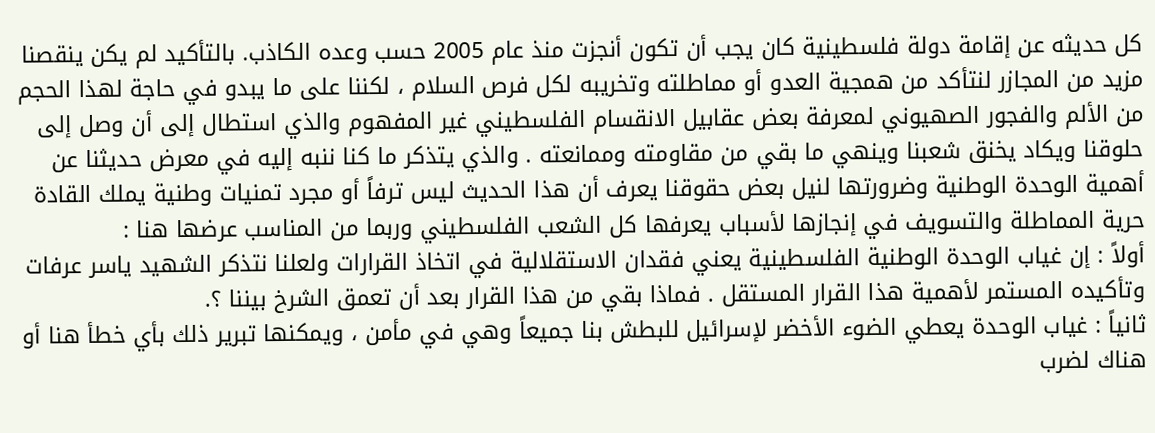كل حديثه عن إقامة دولة فلسطينية كان يجب أن تكون أنجزت منذ عام 2005 حسب وعده الكاذب. بالتأكيد لم يكن ينقصنا مزيد من المجازر لنتأكد من همجية العدو أو مماطلته وتخريبه لكل فرص السلام ، لكننا على ما يبدو في حاجة لهذا الحجم من الألم والفجور الصهيوني لمعرفة بعض عقابيل الانقسام الفلسطيني غير المفهوم والذي استطال إلى أن وصل إلى حلوقنا ويكاد يخنق شعبنا وينهي ما بقي من مقاومته وممانعته . والذي يتذكر ما كنا ننبه إليه في معرض حديثنا عن أهمية الوحدة الوطنية وضرورتها لنيل بعض حقوقنا يعرف أن هذا الحديث ليس ترفاً أو مجرد تمنيات وطنية يملك القادة حرية المماطلة والتسويف في إنجازها لأسباب يعرفها كل الشعب الفلسطيني وربما من المناسب عرضها هنا :
أولاً : إن غياب الوحدة الوطنية الفلسطينية يعني فقدان الاستقلالية في اتخاذ القرارات ولعلنا نتذكر الشهيد ياسر عرفات وتأكيده المستمر لأهمية هذا القرار المستقل . فماذا بقي من هذا القرار بعد أن تعمق الشرخ بيننا ؟.
ثانياً : غياب الوحدة يعطي الضوء الأخضر لإسرائيل للبطش بنا جميعاً وهي في مأمن ، ويمكنها تبرير ذلك بأي خطأ هنا أو هناك لضرب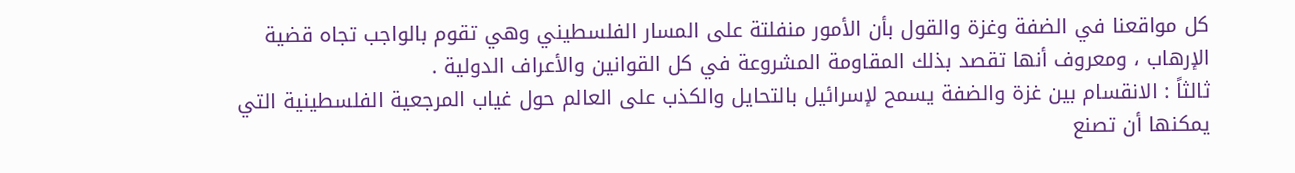كل مواقعنا في الضفة وغزة والقول بأن الأمور منفلتة على المسار الفلسطيني وهي تقوم بالواجب تجاه قضية الإرهاب ، ومعروف أنها تقصد بذلك المقاومة المشروعة في كل القوانين والأعراف الدولية .
ثالثاً : الانقسام بين غزة والضفة يسمح لإسرائيل بالتحايل والكذب على العالم حول غياب المرجعية الفلسطينية التي يمكنها أن تصنع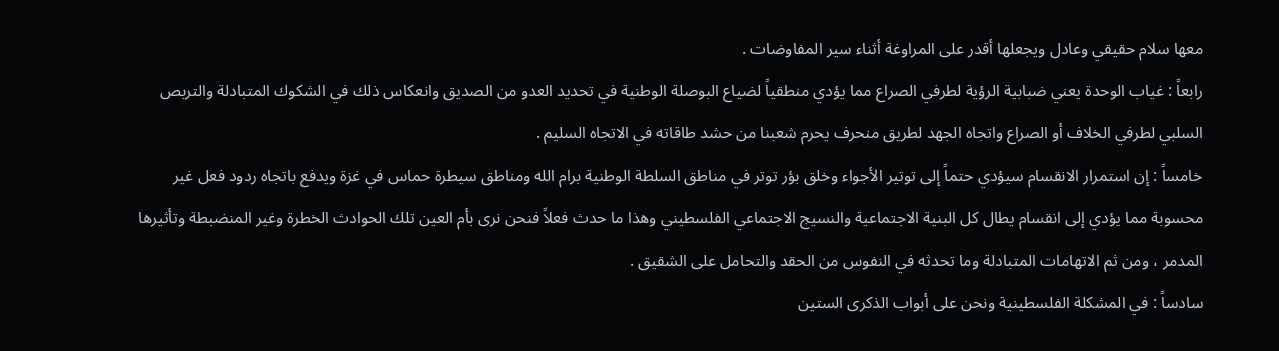معها سلام حقيقي وعادل ويجعلها أقدر على المراوغة أثناء سير المفاوضات .
رابعاً : غياب الوحدة يعني ضبابية الرؤية لطرفي الصراع مما يؤدي منطقياً لضياع البوصلة الوطنية في تحديد العدو من الصديق وانعكاس ذلك في الشكوك المتبادلة والتربص السلبي لطرفي الخلاف أو الصراع واتجاه الجهد لطريق منحرف يحرم شعبنا من حشد طاقاته في الاتجاه السليم .
خامساً : إن استمرار الانقسام سيؤدي حتماً إلى توتير الأجواء وخلق بؤر توتر في مناطق السلطة الوطنية برام الله ومناطق سيطرة حماس في غزة ويدفع باتجاه ردود فعل غير محسوبة مما يؤدي إلى انقسام يطال كل البنية الاجتماعية والنسيج الاجتماعي الفلسطيني وهذا ما حدث فعلاً فنحن نرى بأم العين تلك الحوادث الخطرة وغير المنضبطة وتأثيرها المدمر ، ومن ثم الاتهامات المتبادلة وما تحدثه في النفوس من الحقد والتحامل على الشقيق .
سادساً : في المشكلة الفلسطينية ونحن على أبواب الذكرى الستين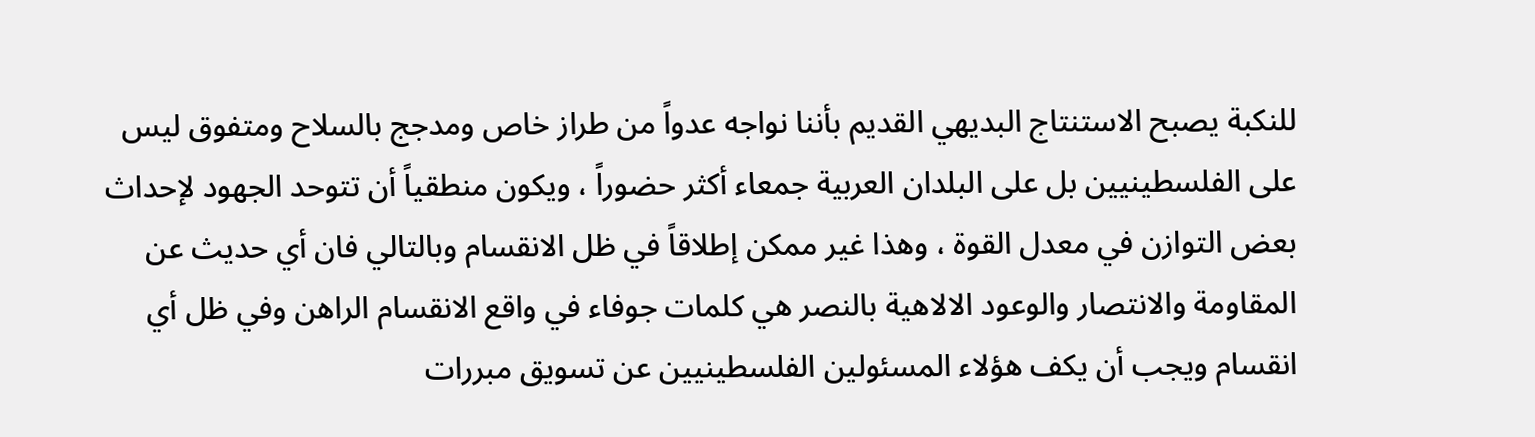للنكبة يصبح الاستنتاج البديهي القديم بأننا نواجه عدواً من طراز خاص ومدجج بالسلاح ومتفوق ليس على الفلسطينيين بل على البلدان العربية جمعاء أكثر حضوراً ، ويكون منطقياً أن تتوحد الجهود لإحداث بعض التوازن في معدل القوة ، وهذا غير ممكن إطلاقاً في ظل الانقسام وبالتالي فان أي حديث عن المقاومة والانتصار والوعود الالاهية بالنصر هي كلمات جوفاء في واقع الانقسام الراهن وفي ظل أي انقسام ويجب أن يكف هؤلاء المسئولين الفلسطينيين عن تسويق مبررات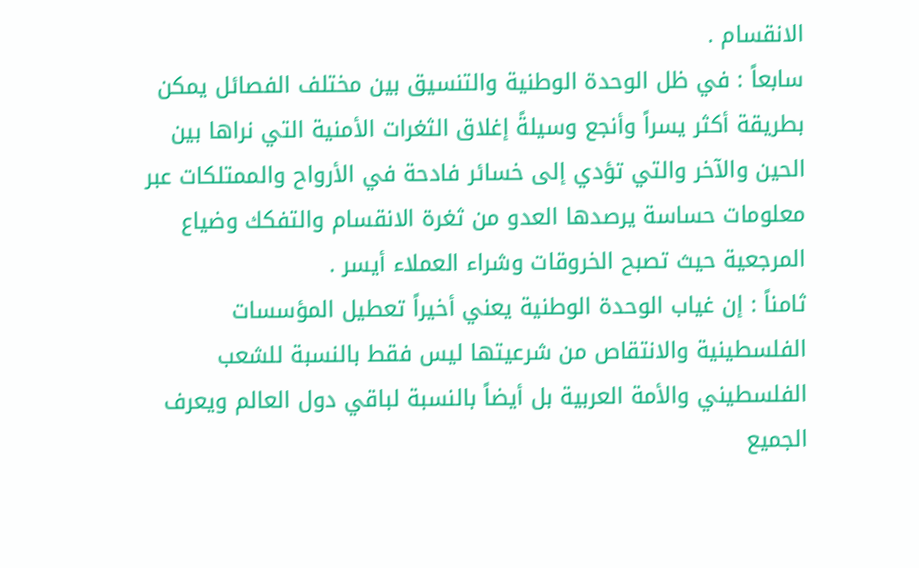الانقسام .
سابعاً : في ظل الوحدة الوطنية والتنسيق بين مختلف الفصائل يمكن بطريقة أكثر يسراً وأنجع وسيلةً إغلاق الثغرات الأمنية التي نراها بين الحين والآخر والتي تؤدي إلى خسائر فادحة في الأرواح والممتلكات عبر معلومات حساسة يرصدها العدو من ثغرة الانقسام والتفكك وضياع المرجعية حيث تصبح الخروقات وشراء العملاء أيسر .
ثامناً : إن غياب الوحدة الوطنية يعني أخيراً تعطيل المؤسسات الفلسطينية والانتقاص من شرعيتها ليس فقط بالنسبة للشعب الفلسطيني والأمة العربية بل أيضاً بالنسبة لباقي دول العالم ويعرف الجميع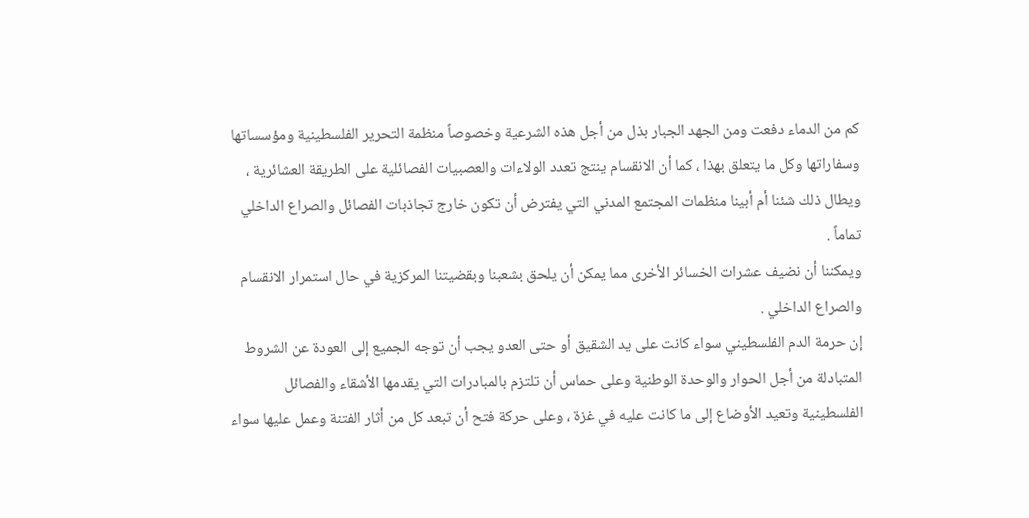كم من الدماء دفعت ومن الجهد الجبار بذل من أجل هذه الشرعية وخصوصاً منظمة التحرير الفلسطينية ومؤسساتها وسفاراتها وكل ما يتعلق بهذا ، كما أن الانقسام ينتج تعدد الولاءات والعصبيات الفصائلية على الطريقة العشائرية ، ويطال ذلك شئنا أم أبينا منظمات المجتمع المدني التي يفترض أن تكون خارج تجاذبات الفصائل والصراع الداخلي تماماً .
ويمكننا أن نضيف عشرات الخسائر الأخرى مما يمكن أن يلحق بشعبنا وبقضيتنا المركزية في حال استمرار الانقسام والصراع الداخلي .
إن حرمة الدم الفلسطيني سواء كانت على يد الشقيق أو حتى العدو يجب أن توجه الجميع إلى العودة عن الشروط المتبادلة من أجل الحوار والوحدة الوطنية وعلى حماس أن تلتزم بالمبادرات التي يقدمها الأشقاء والفصائل الفلسطينية وتعيد الأوضاع إلى ما كانت عليه في غزة ، وعلى حركة فتح أن تبعد كل من أثار الفتنة وعمل عليها سواء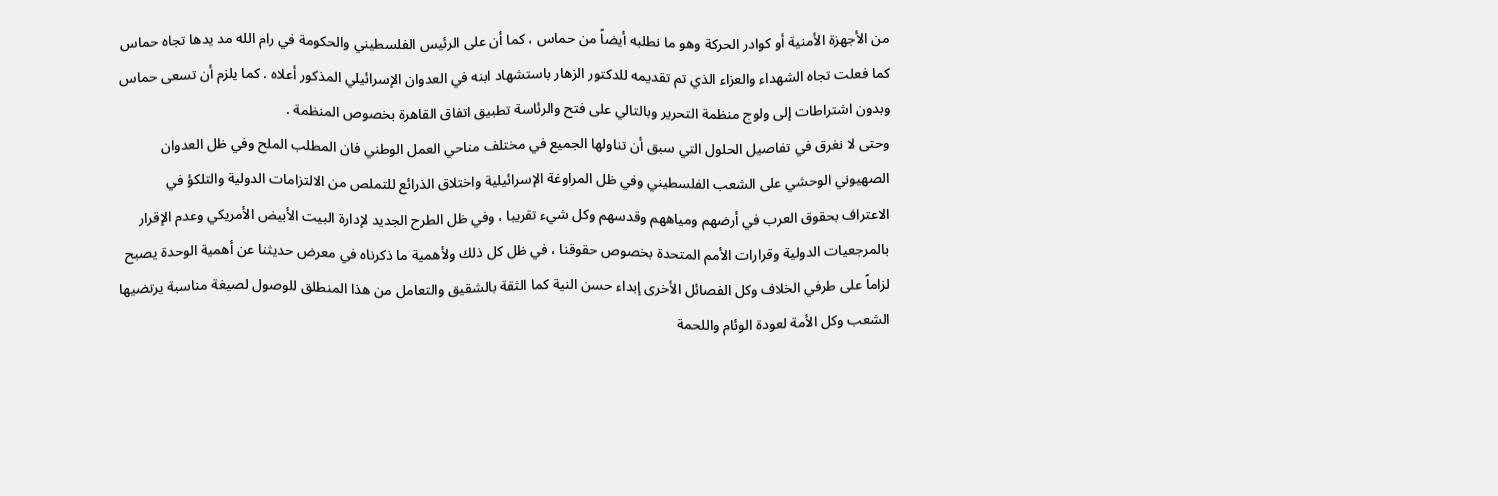من الأجهزة الأمنية أو كوادر الحركة وهو ما نطلبه أيضاً من حماس ، كما أن على الرئيس الفلسطيني والحكومة في رام الله مد يدها تجاه حماس كما فعلت تجاه الشهداء والعزاء الذي تم تقديمه للدكتور الزهار باستشهاد ابنه في العدوان الإسرائيلي المذكور أعلاه . كما يلزم أن تسعى حماس وبدون اشتراطات إلى ولوج منظمة التحرير وبالتالي على فتح والرئاسة تطبيق اتفاق القاهرة بخصوص المنظمة .
وحتى لا نغرق في تفاصيل الحلول التي سبق أن تناولها الجميع في مختلف مناحي العمل الوطني فان المطلب الملح وفي ظل العدوان الصهيوني الوحشي على الشعب الفلسطيني وفي ظل المراوغة الإسرائيلية واختلاق الذرائع للتملص من الالتزامات الدولية والتلكؤ في الاعتراف بحقوق العرب في أرضهم ومياههم وقدسهم وكل شيء تقريبا ، وفي ظل الطرح الجديد لإدارة البيت الأبيض الأمريكي وعدم الإقرار بالمرجعيات الدولية وقرارات الأمم المتحدة بخصوص حقوقنا ، في ظل كل ذلك ولأهمية ما ذكرناه في معرض حديثنا عن أهمية الوحدة يصبح لزاماً على طرفي الخلاف وكل الفصائل الأخرى إبداء حسن النية كما الثقة بالشقيق والتعامل من هذا المنطلق للوصول لصيغة مناسبة يرتضيها الشعب وكل الأمة لعودة الوئام واللحمة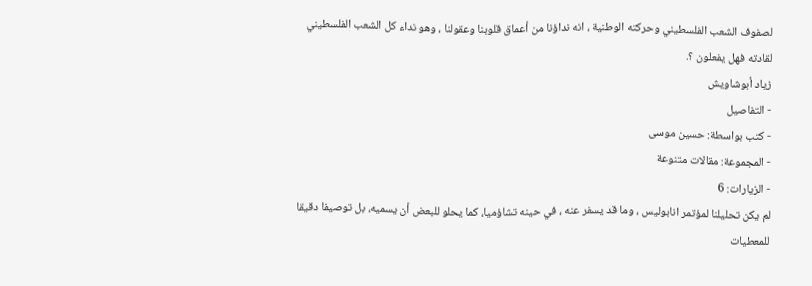لصفوف الشعب الفلسطيني وحركته الوطنية ، انه نداؤنا من أعماق قلوبنا وعقولنا ، وهو نداء كل الشعب الفلسطيني لقادته فهل يفعلون ؟.
زياد أبوشاويش
- التفاصيل
- كتب بواسطة: حسين موسى
- المجموعة: مقالات متنوعة
- الزيارات: 6
لم يكن تحليلنا لمؤتمر انابوليس ، وما قد يسفر عنه ، في حينه تشاؤميا، كما يحلو للبعض أن يسميه، بل توصيفا دقيقا للمعطيات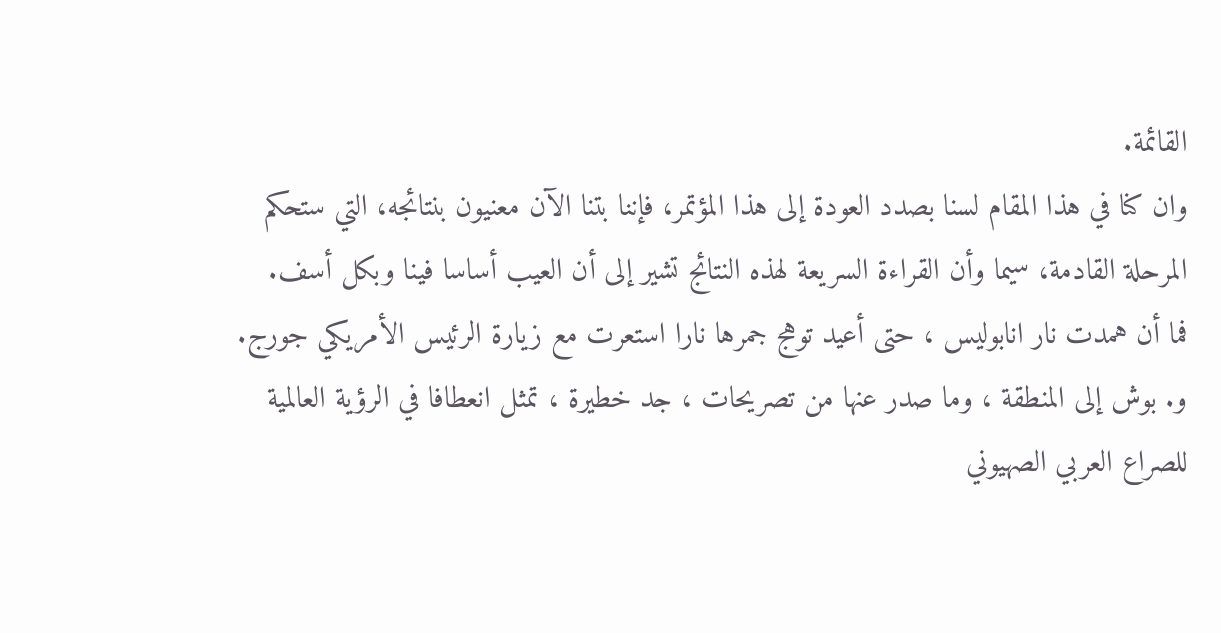القائمة.
وان كنا في هذا المقام لسنا بصدد العودة إلى هذا المؤتمر، فإننا بتنا الآن معنيون بنتائجه، التي ستحكم المرحلة القادمة، سيما وأن القراءة السريعة لهذه النتائج تشير إلى أن العيب أساسا فينا وبكل أسف.
فما أن همدت نار انابوليس ، حتى أعيد توهج جمرها نارا استعرت مع زيارة الرئيس الأمريكي جورج. و. بوش إلى المنطقة ، وما صدر عنها من تصريحات ، جد خطيرة ، تمثل انعطافا في الرؤية العالمية للصراع العربي الصهيوني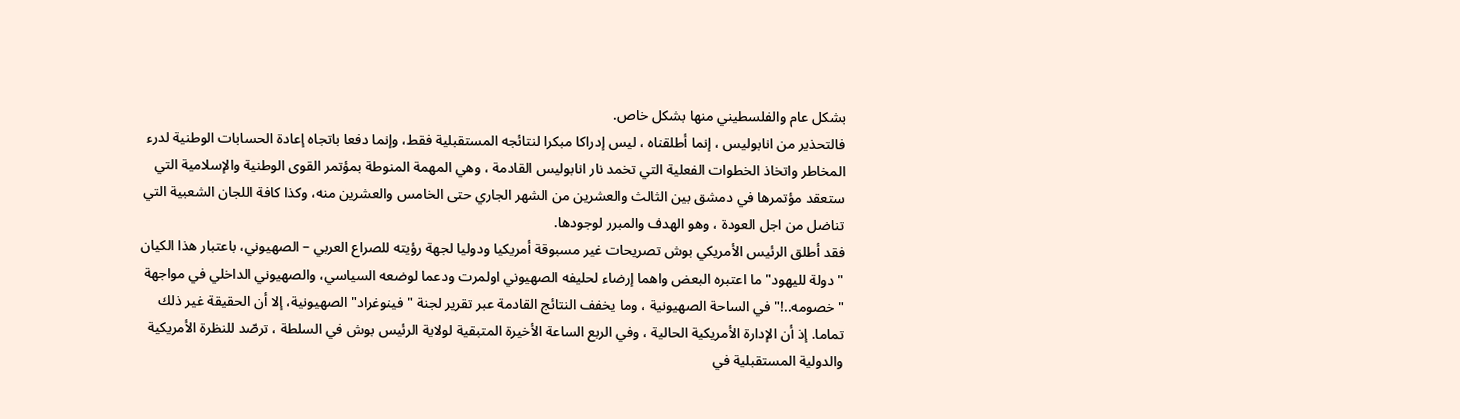بشكل عام والفلسطيني منها بشكل خاص.
فالتحذير من انابوليس ، إنما أطلقناه ، ليس إدراكا مبكرا لنتائجه المستقبلية فقط، وإنما دفعا باتجاه إعادة الحسابات الوطنية لدرء المخاطر واتخاذ الخطوات الفعلية التي تخمد نار انابوليس القادمة ، وهي المهمة المنوطة بمؤتمر القوى الوطنية والإسلامية التي ستعقد مؤتمرها في دمشق بين الثالث والعشرين من الشهر الجاري حتى الخامس والعشرين منه، وكذا كافة اللجان الشعبية التي تناضل من اجل العودة ، وهو الهدف والمبرر لوجودها.
فقد أطلق الرئيس الأمريكي بوش تصريحات غير مسبوقة أمريكيا ودوليا لجهة رؤيته للصراع العربي – الصهيوني، باعتبار هذا الكيان " دولة لليهود" ما اعتبره البعض واهما إرضاء لحليفه الصهيوني اولمرت ودعما لوضعه السياسي، والصهيوني الداخلي في مواجهة "خصومه..!" في الساحة الصهيونية ، وما يخفف النتائج القادمة عبر تقرير لجنة " فينوغراد"الصهيونية، إلا أن الحقيقة غير ذلك تماما. إذ أن الإدارة الأمريكية الحالية ، وفي الربع الساعة الأخيرة المتبقية لولاية الرئيس بوش في السلطة ، ترصّد للنظرة الأمريكية والدولية المستقبلية في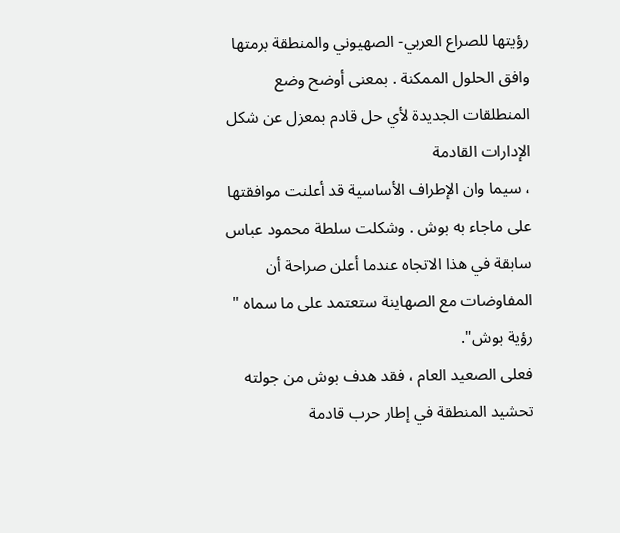رؤيتها للصراع العربي- الصهيوني والمنطقة برمتها وافق الحلول الممكنة . بمعنى أوضح وضع المنطلقات الجديدة لأي حل قادم بمعزل عن شكل الإدارات القادمة
، سيما وان الإطراف الأساسية قد أعلنت موافقتها على ماجاء به بوش . وشكلت سلطة محمود عباس سابقة في هذا الاتجاه عندما أعلن صراحة أن المفاوضات مع الصهاينة ستعتمد على ما سماه " رؤية بوش".
فعلى الصعيد العام ، فقد هدف بوش من جولته تحشيد المنطقة في إطار حرب قادمة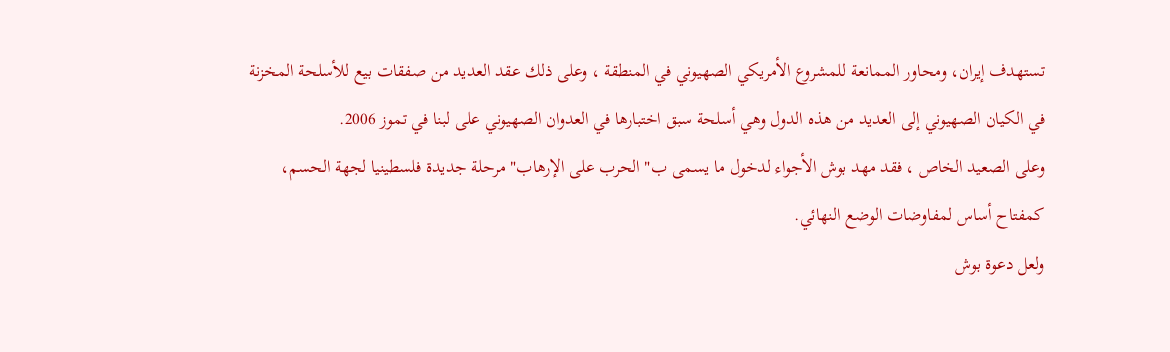تستهدف إيران، ومحاور الممانعة للمشروع الأمريكي الصهيوني في المنطقة ، وعلى ذلك عقد العديد من صفقات بيع للأسلحة المخزنة في الكيان الصهيوني إلى العديد من هذه الدول وهي أسلحة سبق اختبارها في العدوان الصهيوني على لبنا في تموز 2006.
وعلى الصعيد الخاص ، فقد مهد بوش الأجواء لدخول ما يسمى ب" الحرب على الإرهاب" مرحلة جديدة فلسطينيا لجهة الحسم، كمفتاح أساس لمفاوضات الوضع النهائي.
ولعل دعوة بوش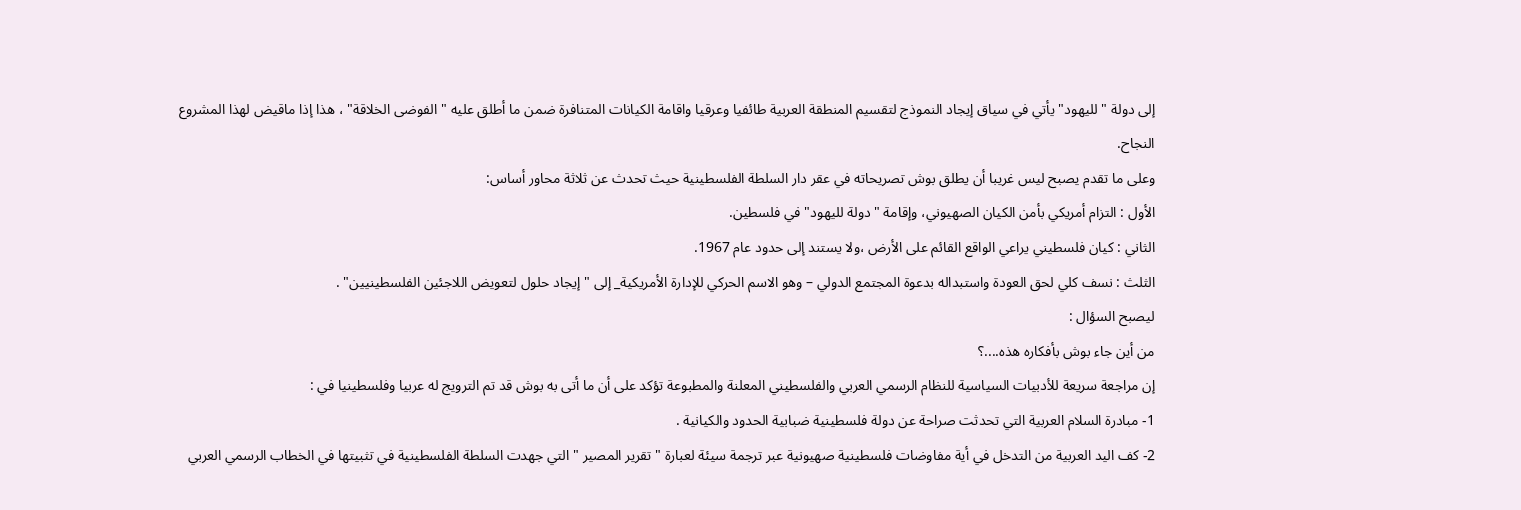إلى دولة " لليهود" يأتي في سياق إيجاد النموذج لتقسيم المنطقة العربية طائفيا وعرقيا واقامة الكيانات المتنافرة ضمن ما أطلق عليه " الفوضى الخلاقة" ، هذا إذا ماقيض لهذا المشروع النجاح.
وعلى ما تقدم يصبح ليس غريبا أن يطلق بوش تصريحاته في عقر دار السلطة الفلسطينية حيث تحدث عن ثلاثة محاور أساس:
الأول : التزام أمريكي بأمن الكيان الصهيوني، وإقامة "دولة لليهود" في فلسطين.
الثاني : كيان فلسطيني يراعي الواقع القائم على الأرض ،ولا يستند إلى حدود عام 1967.
الثلث : نسف كلي لحق العودة واستبداله بدعوة المجتمع الدولي – وهو الاسم الحركي للإدارة الأمريكية_ إلى " إيجاد حلول لتعويض اللاجئين الفلسطينيين" .
ليصبح السؤال :
من أين جاء بوش بأفكاره هذه....؟
إن مراجعة سريعة للأدبيات السياسية للنظام الرسمي العربي والفلسطيني المعلنة والمطبوعة تؤكد على أن ما أتى به بوش قد تم الترويج له عربيا وفلسطينيا في :
1- مبادرة السلام العربية التي تحدثت صراحة عن دولة فلسطينية ضبابية الحدود والكيانية .
2- كف اليد العربية من التدخل في أية مفاوضات فلسطينية صهيونية عبر ترجمة سيئة لعبارة " تقرير المصير " التي جهدت السلطة الفلسطينية في تثبيتها في الخطاب الرسمي العربي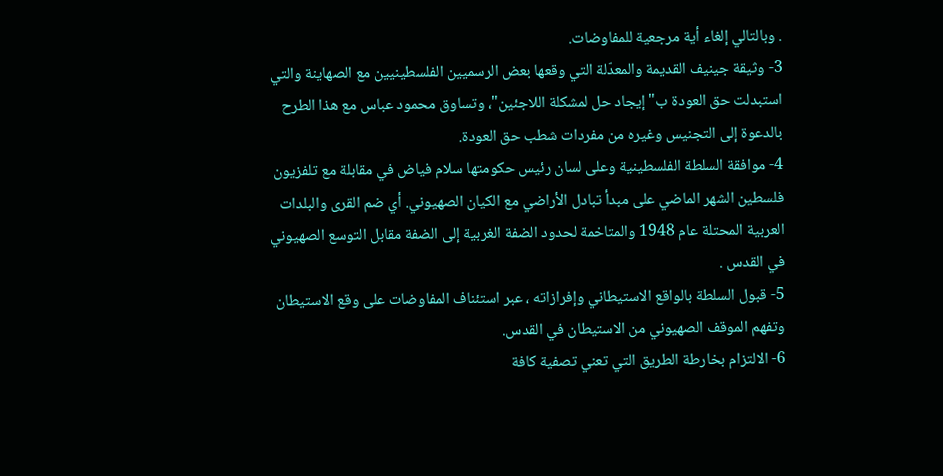. وبالتالي إلغاء أية مرجعية للمفاوضات.
3- وثيقة جينيف القديمة والمعدّلة التي وقعها بعض الرسميين الفلسطينيين مع الصهاينة والتي استبدلت حق العودة ب" إيجاد حل لمشكلة اللاجئين"، وتساوق محمود عباس مع هذا الطرح بالدعوة إلى التجنيس وغيره من مفردات شطب حق العودة.
4- موافقة السلطة الفلسطينية وعلى لسان رئيس حكومتها سلام فياض في مقابلة مع تلفزيون فلسطين الشهر الماضي على مبدأ تبادل الأراضي مع الكيان الصهيوني. أي ضم القرى والبلدات العربية المحتلة عام 1948 والمتاخمة لحدود الضفة الغربية إلى الضفة مقابل التوسع الصهيوني في القدس .
5- قبول السلطة بالواقع الاستيطاني وإفرازاته ، عبر استئناف المفاوضات على وقع الاستيطان وتفهم الموقف الصهيوني من الاستيطان في القدس.
6- الالتزام بخارطة الطريق التي تعني تصفية كافة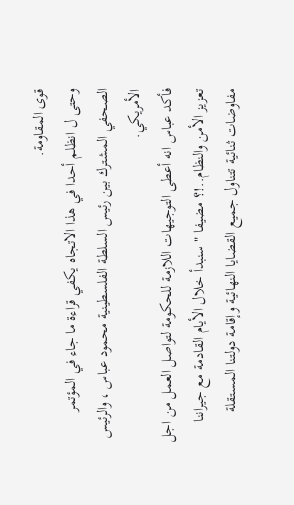قوى المقاومة.
وحتى ل انظلم أحدا في هذا الاتجاه يكفي قراءة ما جاء في المؤتمر الصحفي المشترك بين رئيس السلطة الفلسطينية محمود عباس ، والرئيس الأمريكي.
فأكد عباس انه أعطى التوجيهات اللازمة للحكومة لتواصل العمل من اجل تعزيز الأمن والنظام..!؟ مضيفا " سنبدأ خلال الأيام القادمة مع جيراننا مفاوضات ثنائية تتناول جميع القضايا النهائية وإقامة دولتنا المستقلة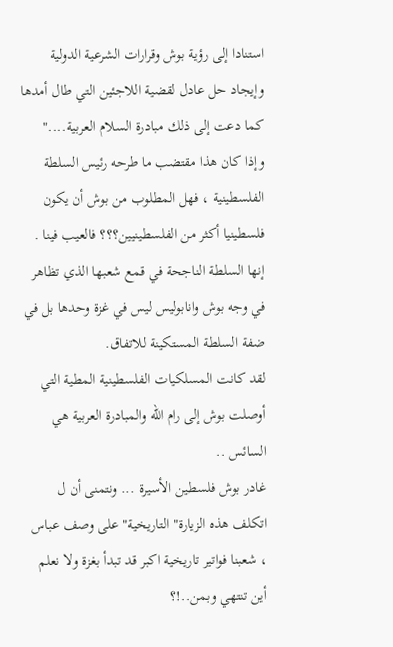استنادا إلى رؤية بوش وقرارات الشرعية الدولية وإيجاد حل عادل لقضية اللاجئين التي طال أمدها كما دعت إلى ذلك مبادرة السلام العربية...."
وإذا كان هذا مقتضب ما طرحه رئيس السلطة الفلسطينية ، فهل المطلوب من بوش أن يكون فلسطينيا أكثر من الفلسطينيين؟؟؟ فالعيب فينا .
إنها السلطة الناجحة في قمع شعبها الذي تظاهر في وجه بوش وانابوليس ليس في غزة وحدها بل في ضفة السلطة المستكينة للاتفاق.
لقد كانت المسلكيات الفلسطينية المطية التي أوصلت بوش إلى رام الله والمبادرة العربية هي السائس ..
غادر بوش فلسطين الأسيرة ... ونتمنى أن ل اتكلف هذه الزيارة" التاريخية" على وصف عباس ، شعبنا فواتير تاريخية اكبر قد تبدأ بغزة ولا نعلم أين تنتهي وبمن..!؟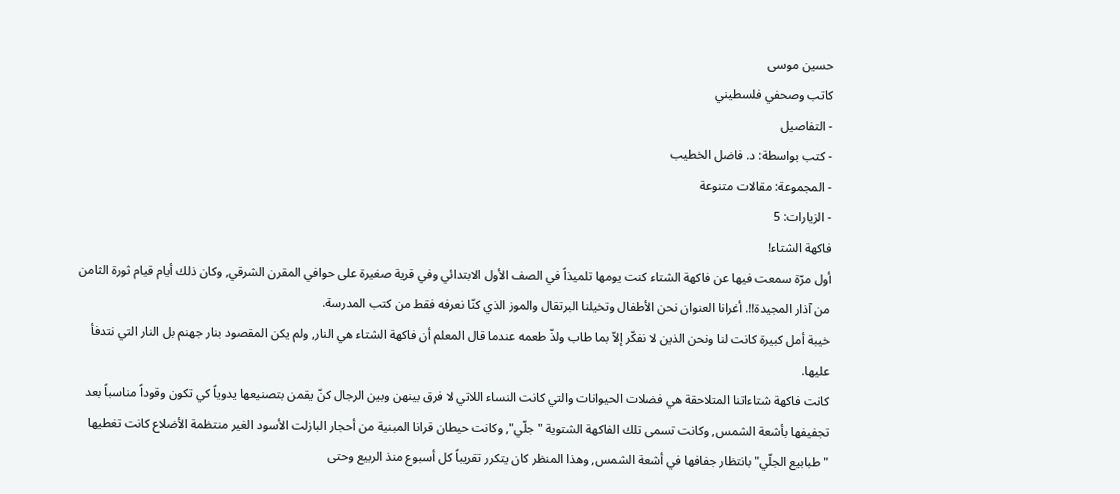حسين موسى
كاتب وصحفي فلسطيني
- التفاصيل
- كتب بواسطة: د. فاضل الخطيب
- المجموعة: مقالات متنوعة
- الزيارات: 5
فاكهة الشتاء!
أول مرّة سمعت فيها عن فاكهة الشتاء كنت يومها تلميذاً في الصف الأول الابتدائي وفي قرية صغيرة على حوافي المقرن الشرقي, وكان ذلك أيام قيام ثورة الثامن من آذار المجيدة!!. أغرانا العنوان نحن الأطفال وتخيلنا البرتقال والموز الذي كنّا نعرفه فقط من كتب المدرسة.
خيبة أمل كبيرة كانت لنا ونحن الذين لا نفكّر إلاّ بما طاب ولذّ طعمه عندما قال المعلم أن فاكهة الشتاء هي النار, ولم يكن المقصود بنار جهنم بل النار التي نتدفأ عليها.
كانت فاكهة شتاءاتنا المتلاحقة هي فضلات الحيوانات والتي كانت النساء اللاتي لا فرق بينهن وبين الرجال كنّ يقمن بتصنيعها يدوياً كي تكون وقوداً مناسباً بعد تجفيفها بأشعة الشمس, وكانت تسمى تلك الفاكهة الشتوية "جلّي", وكانت حيطان قرانا المبنية من أحجار البازلت الأسود الغير منتظمة الأضلاع كانت تغطيها "طبابيع الجلّي" بانتظار جفافها في أشعة الشمس, وهذا المنظر كان يتكرر تقريباً كل أسبوع منذ الربيع وحتى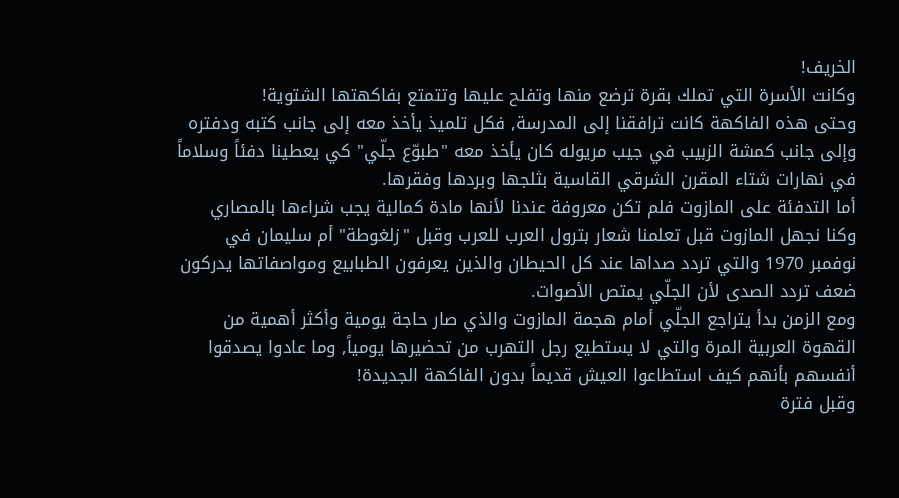الخريف!
وكانت الأسرة التي تملك بقرة ترضع منها وتفلح عليها وتتمتع بفاكهتها الشتوية!
وحتى هذه الفاكهة كانت ترافقنا إلى المدرسة, فكل تلميذ يأخذ معه إلى جانب كتبه ودفتره وإلى جانب كمشة الزبيب في جيب مريوله كان يأخذ معه "طبوّع جلّي" كي يعطينا دفئاً وسلاماً في نهارات شتاء المقرن الشرقي القاسية بثلجها وبردها وفقرها.
أما التدفئة على المازوت فلم تكن معروفة عندنا لأنها مادة كمالية يجب شراءها بالمصاري وكنا نجهل المازوت قبل تعلمنا شعار بترول العرب للعرب وقبل "زلغوطة" أم سليمان في نوفمبر 1970 والتي تردد صداها عند كل الحيطان والذين يعرفون الطبابيع ومواصفاتها يدركون ضعف تردد الصدى لأن الجلّي يمتص الأصوات.
ومع الزمن بدأ يتراجع الجلّي أمام هجمة المازوت والذي صار حاجة يومية وأكثر أهمية من القهوة العربية المرة والتي لا يستطيع رجل التهرب من تحضيرها يومياً, وما عادوا يصدقوا أنفسهم بأنهم كيف استطاعوا العيش قديماً بدون الفاكهة الجديدة!
وقبل فترة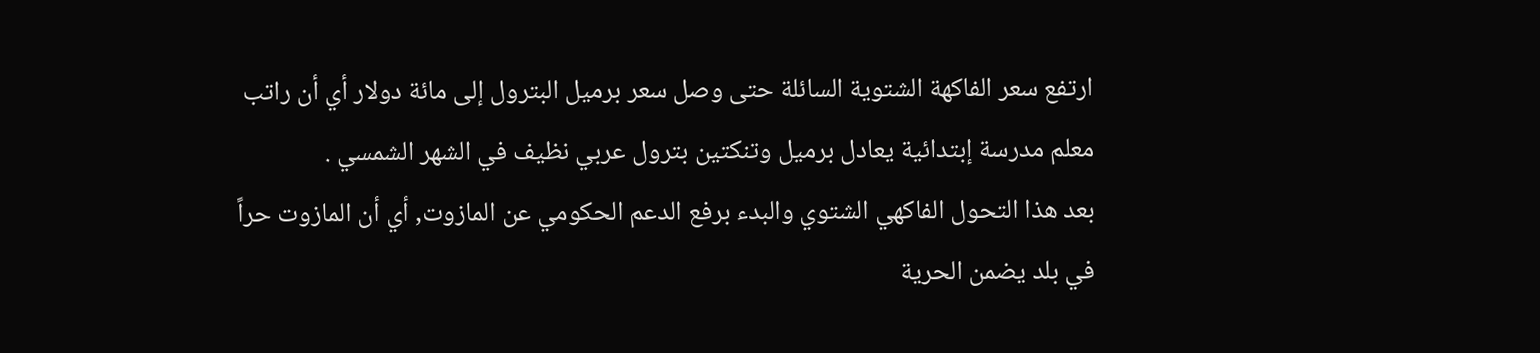ارتفع سعر الفاكهة الشتوية السائلة حتى وصل سعر برميل البترول إلى مائة دولار أي أن راتب معلم مدرسة إبتدائية يعادل برميل وتنكتين بترول عربي نظيف في الشهر الشمسي .
بعد هذا التحول الفاكهي الشتوي والبدء برفع الدعم الحكومي عن المازوت, أي أن المازوت حراً في بلد يضمن الحرية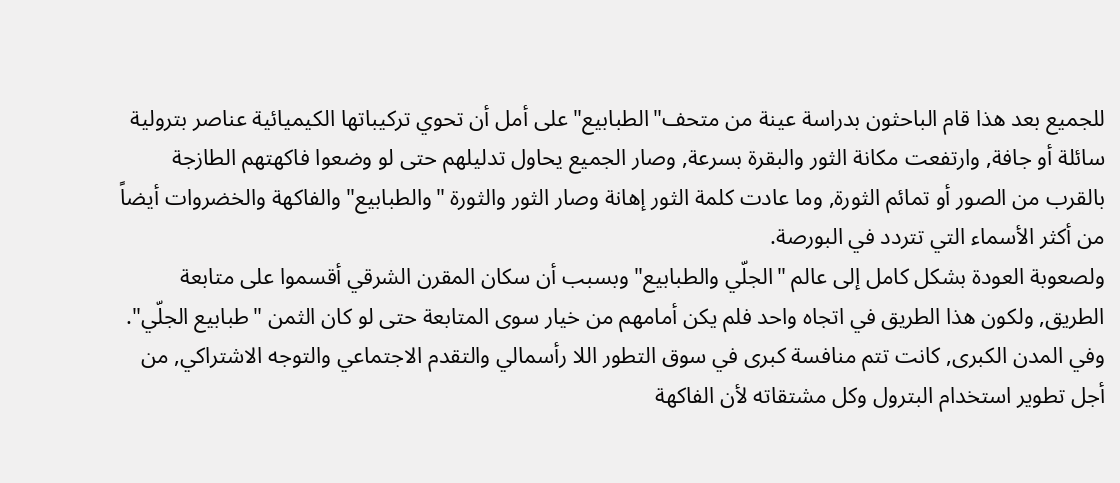للجميع بعد هذا قام الباحثون بدراسة عينة من متحف"الطبابيع" على أمل أن تحوي تركيباتها الكيميائية عناصر بترولية سائلة أو جافة, وارتفعت مكانة الثور والبقرة بسرعة, وصار الجميع يحاول تدليلهم حتى لو وضعوا فاكهتهم الطازجة بالقرب من الصور أو تمائم الثورة, وما عادت كلمة الثور إهانة وصار الثور والثورة "والطبابيع" والفاكهة والخضروات أيضاً من أكثر الأسماء التي تتردد في البورصة.
ولصعوبة العودة بشكل كامل إلى عالم "الجلّي والطبابيع" وبسبب أن سكان المقرن الشرقي أقسموا على متابعة الطريق, ولكون هذا الطريق في اتجاه واحد فلم يكن أمامهم من خيار سوى المتابعة حتى لو كان الثمن "طبابيع الجلّي".
وفي المدن الكبرى, كانت تتم منافسة كبرى في سوق التطور اللا رأسمالي والتقدم الاجتماعي والتوجه الاشتراكي, من أجل تطوير استخدام البترول وكل مشتقاته لأن الفاكهة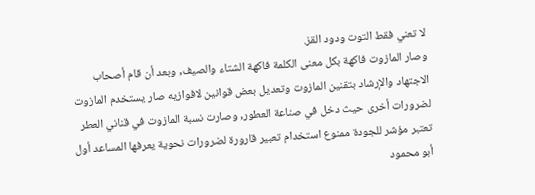لا تعني فقط التوت ودود القز.
وصار المازوت فاكهة بكل معنى الكلمة فاكهة الشتاء والصيف, وبعد أن قام أصحاب الاجتهاد والإرشاد بتقنين المازوت وتعديل بعض قوانين لافوازيه صار يستخدم المازوت لضرورات أخرى حيث دخل في صناعة العطور, وصارت نسبة المازوت في قناني العطر تعتبر مؤشر للجودة ممنوع استخدام تعبير قارورة لضرورات نحوية يعرفها المساعد أول أبو محمود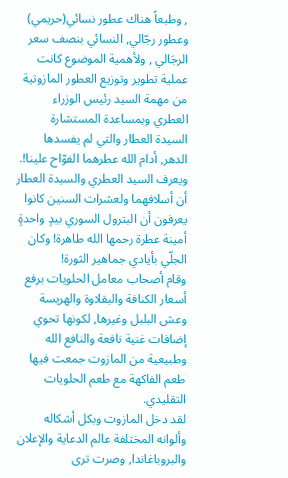, وطبعاً هناك عطور نسائي(حريمي) وعطور رجّالي, النسائي بنصف سعر الرجَالي , ولأهمية الموضوع كانت عملية تطوير وتوزيع العطور المازوتية من مهمة السيد رئيس الوزراء العطري وبمساعدة المستشارة السيدة العطار والتي لم يفسدها الدهر, أدام الله عطرهما الفوّاح علينا!. ويعرف السيد العطري والسيدة العطار أن أسلافهما ولعشرات السنين كانوا يعرفون أن البترول السوري بيدٍ واحدةٍ أمينة عطرة رحمها الله طاهرة! وكان الجلّي بأيادي جماهير الثورة!
وقام أصحاب معامل الحلويات برفع أسعار الكنافة والبقلاوة والهريسة وعش البلبل وغيرها, لكونها تحوي إضافات غنية نافعة والنافع الله وطبيعية من المازوت جمعت فيها طعم الفاكهة مع طعم الحلويات التقليدي.
لقد دخل المازوت وبكل أشكاله وألوانه المختلفة عالم الدعاية والإعلان والبروباغاندا, وصرت ترى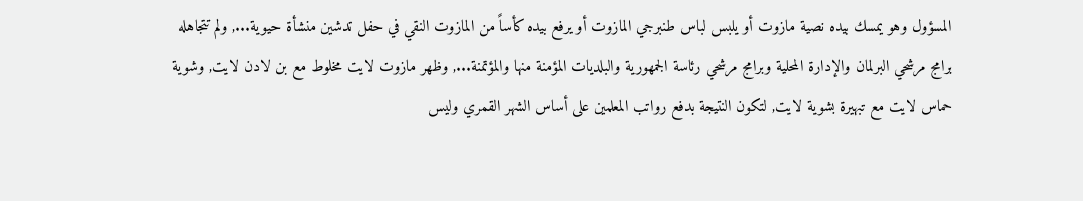المسؤول وهو يمسك بيده نصية مازوت أو يلبس لباس طنبرجي المازوت أو يرفع بيده كأساً من المازوت النقي في حفل تدشين منشأة حيوية..., ولم تتجاهله برامج مرشحي البرلمان والإدارة المحلية وبرامج مرشحي رئاسة الجمهورية والبلديات المؤمنة منها والمؤتمنة..., وظهر مازوت لايت مخلوط مع بن لادن لايت, وشوية حماس لايت مع تبهيرة بشوية لايت, لتكون النتيجة بدفع رواتب المعلمين على أساس الشهر القمري وليس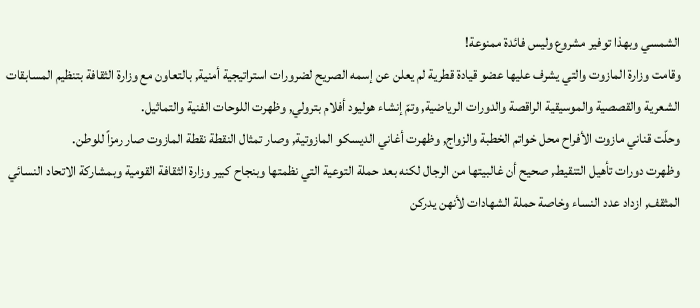الشمسي وبهذا توفير مشروع وليس فائدة ممنوعة!
وقامت وزارة المازوت والتي يشرف عليها عضو قيادة قطرية لم يعلن عن إسمه الصريح لضرورات استراتيجية أمنية, بالتعاون مع وزارة الثقافة بتنظيم المسابقات الشعرية والقصصية والموسيقية الراقصة والدورات الرياضية, وتمّ إنشاء هوليود أفلام بترولي, وظهرت اللوحات الفنية والتماثيل.
وحلّت قناني مازوت الأفراح محل خواتم الخطبة والزواج, وظهرت أغاني الديسكو المازوتية, وصار تمثال النقطة نقطة المازوت صار رمزاً للوطن.
وظهرت دورات تأهيل التنقيط, صحيح أن غالبيتها من الرجال لكنه بعد حملة التوعية التي نظمتها وبنجاح كبير وزارة الثقافة القومية وبمشاركة الاتحاد النسائي المثقف, ازداد عدد النساء وخاصة حملة الشهادات لأنهن يدركن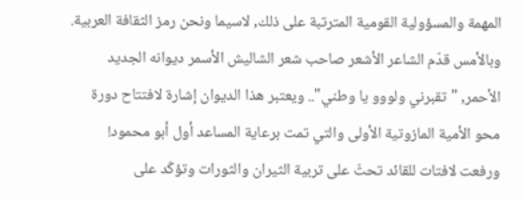المهمة والمسؤولية القومية المترتبة على ذلك, لاسيما ونحن رمز الثقافة العربية.
وبالأمس قدّم الشاعر الأشعر صاحب شعر الشاليش الأسمر ديوانه الجديد الأحمر, "تقبرني ولووو يا وطني".. ويعتبر هذا الديوان إشارة لافتتاح دورة محو الأمية المازوتية الأولى والتي تمت برعاية المساعد أول أبو محمود! ورفعت لافتات للقائد تحثّ على تربية الثيران والثورات وتؤكّد على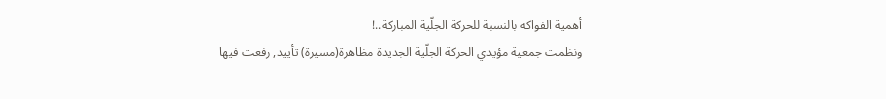أهمية الفواكه بالنسبة للحركة الجلّية المباركة..!
ونظمت جمعية مؤيدي الحركة الجلّية الجديدة مظاهرة(مسيرة) تأييد, رفعت فيها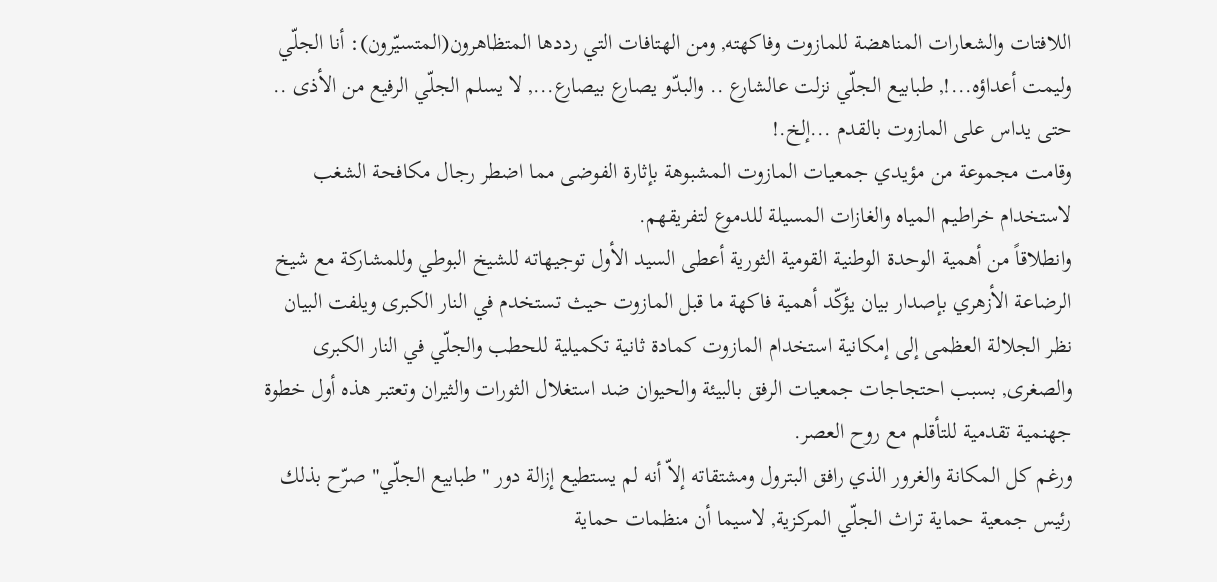اللافتات والشعارات المناهضة للمازوت وفاكهته, ومن الهتافات التي رددها المتظاهرون(المتسيّرون): أنا الجلّي وليمت أعداؤه...!, طبابيع الجلّي نزلت عالشارع .. والبدّو يصارع بيصارع..., لا يسلم الجلّي الرفيع من الأذى .. حتى يداس على المازوت بالقدم ...إلخ.!
وقامت مجموعة من مؤيدي جمعيات المازوت المشبوهة بإثارة الفوضى مما اضطر رجال مكافحة الشغب لاستخدام خراطيم المياه والغازات المسيلة للدموع لتفريقهم.
وانطلاقاً من أهمية الوحدة الوطنية القومية الثورية أعطى السيد الأول توجيهاته للشيخ البوطي وللمشاركة مع شيخ الرضاعة الأزهري بإصدار بيان يؤكّد أهمية فاكهة ما قبل المازوت حيث تستخدم في النار الكبرى ويلفت البيان نظر الجلالة العظمى إلى إمكانية استخدام المازوت كمادة ثانية تكميلية للحطب والجلّي في النار الكبرى والصغرى, بسبب احتجاجات جمعيات الرفق بالبيئة والحيوان ضد استغلال الثورات والثيران وتعتبر هذه أول خطوة جهنمية تقدمية للتأقلم مع روح العصر.
ورغم كل المكانة والغرور الذي رافق البترول ومشتقاته إلاّ أنه لم يستطيع إزالة دور "طبابيع الجلّي" صرّح بذلك رئيس جمعية حماية تراث الجلّي المركزية, لاسيما أن منظمات حماية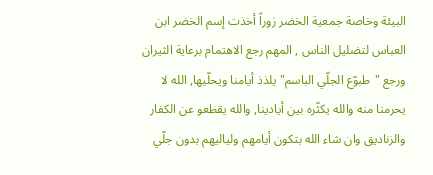البيئة وخاصة جمعية الخضر زوراً أخذت إسم الخضر ابن العباس لتضليل الناس , المهم رجع الاهتمام برعاية الثيران ورجع "طبوّع الجلّي الباسم" يلذذ أيامنا ويحلّيها, الله لا يحرمنا منه والله يكثّره بين أيادينا, والله يقطعو عن الكفار والزناديق وان شاء الله بتكون أيامهم ولياليهم بدون جلّي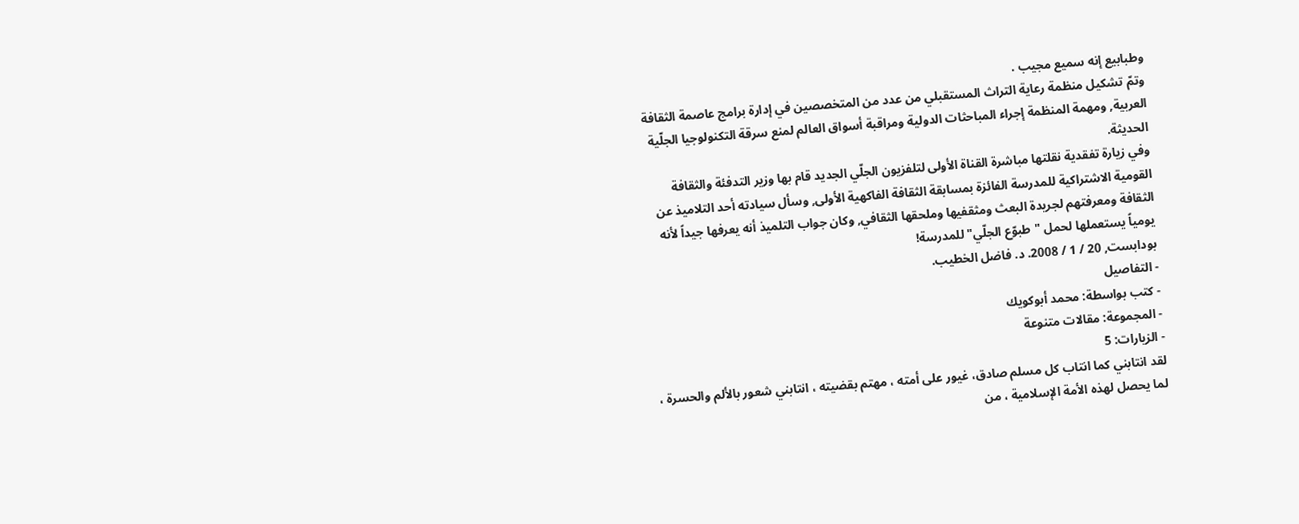وطبابيع إنه سميع مجيب .
وتمّ تشكيل منظمة رعاية التراث المستقبلي من عدد من المتخصصين في إدارة برامج عاصمة الثقافة العربية, ومهمة المنظمة إجراء المباحثات الدولية ومراقبة أسواق العالم لمنع سرقة التكنولوجيا الجلّية الحديثة.
وفي زيارة تفقدية نقلتها مباشرة القناة الأولى لتلفزيون الجلّي الجديد قام بها وزير التدفئة والثقافة القومية الاشتراكية للمدرسة الفائزة بمسابقة الثقافة الفاكهية الأولى, وسأل سيادته أحد التلاميذ عن الثقافة ومعرفتهم لجريدة البعث ومثقفيها وملحقها الثقافي, وكان جواب التلميذ أنه يعرفها جيداً لأنه يومياً يستعملها لحمل "طبوّع الجلّي" للمدرسة!
بودابست, 20 / 1 / 2008. د. فاضل الخطيب.
- التفاصيل
- كتب بواسطة: محمد أبوكويك
- المجموعة: مقالات متنوعة
- الزيارات: 5
لقد انتابني كما انتاب كل مسلم صادق، غيور على أمته ، مهتم بقضيته ، انتابني شعور بالألم والحسرة ، لما يحصل لهذه الأمة الإسلامية ، من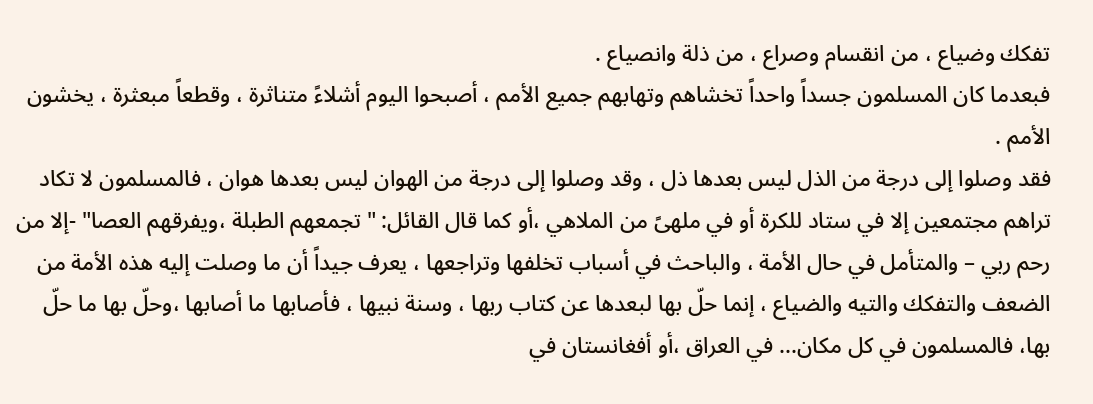تفكك وضياع ، من انقسام وصراع ، من ذلة وانصياع .
فبعدما كان المسلمون جسداً واحداً تخشاهم وتهابهم جميع الأمم ، أصبحوا اليوم أشلاءً متناثرة ، وقطعاً مبعثرة ، يخشون الأمم .
فقد وصلوا إلى درجة من الذل ليس بعدها ذل ، وقد وصلوا إلى درجة من الهوان ليس بعدها هوان ، فالمسلمون لا تكاد تراهم مجتمعين إلا في ستاد للكرة أو في ملهىً من الملاهي ،أو كما قال القائل: " تجمعهم الطبلة ،ويفرقهم العصا" -إلا من رحم ربي – والمتأمل في حال الأمة ، والباحث في أسباب تخلفها وتراجعها ، يعرف جيداً أن ما وصلت إليه هذه الأمة من الضعف والتفكك والتيه والضياع ، إنما حلّ بها لبعدها عن كتاب ربها ، وسنة نبيها ، فأصابها ما أصابها ،وحلّ بها ما حلّ بها، فالمسلمون في كل مكان... في العراق ،أو أفغانستان في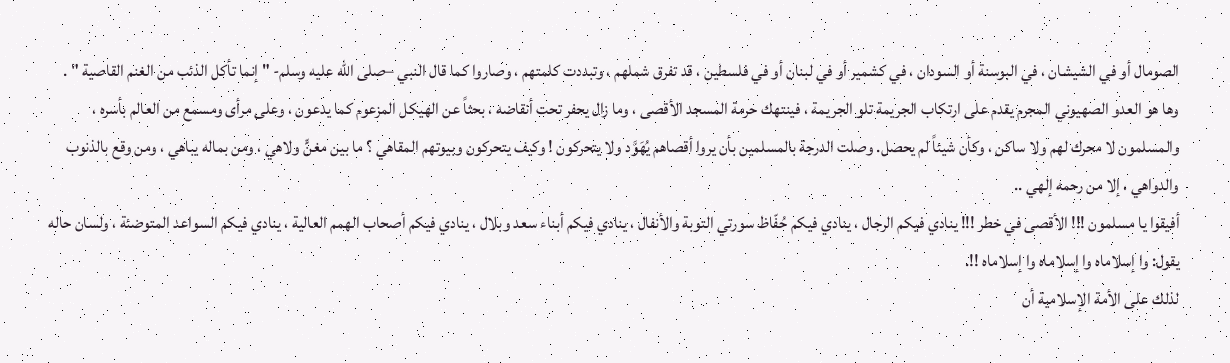الصومال أو في الشيشان ، في البوسنة أو السودان ، في كشمير أو في لبنان أو في فلسطين ، قد تفرق شملهم ، وتبددت كلمتهم ، وصاروا كما قال النبي –صلى الله عليه وسلم- " إنما تأكل الذئب من الغنم القاصية " .
وها هو العدو الصهيوني المجرم يقدم على ارتكاب الجريمة تلو الجريمة ، فينتهك حرمة المسجد الأقصى ، وما زال يحفر تحت أنقاضه ، بحثاً عن الهيكل المزعوم كما يدعون ، وعلى مرأى ومسمع من العالم بأسره ، والمسلمون لا محرك لهم ولا ساكن ، وكأن شيئاً لم يحصل. وصلت الدرجة بالمسلمين بأن يروا أقصاهم يُهَوَّد ولا يتحركون ! وكيف يتحركون وبيوتهم المقاهي ؟ ما بين مغنٍّ ولاهي ، ومن بماله يباهي ، ومن وقع بالذنوب والدواهي ، إلا من رحمه إلهي ..
أفيقوا يا مسلمون !!! الأقصى في خطر !!! ينادي فيكم الرجال ، ينادي فيكم حُفّاظ سورتي التوبة والأنفال ، ينادي فيكم أبناء سعد وبلال ، ينادي فيكم أصحاب الهمم العالية ، ينادي فيكم السواعد المتوضئة ، ولسان حاله يقول: وا إسلاماه وا إسلاماه وا إسلاماه !!.
لذلك على الأمة الإسلامية أن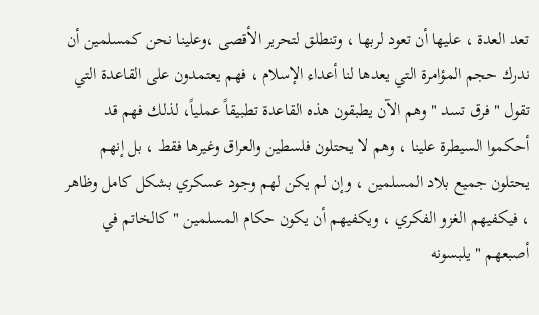تعد العدة ، عليها أن تعود لربها ، وتنطلق لتحرير الأقصى ،وعلينا نحن كمسلمين أن ندرك حجم المؤامرة التي يعدها لنا أعداء الإسلام ، فهم يعتمدون على القاعدة التي تقول " فرق تسد " وهم الآن يطبقون هذه القاعدة تطبيقاً عملياً، لذلك فهم قد أحكموا السيطرة علينا ، وهم لا يحتلون فلسطين والعراق وغيرها فقط ، بل إنهم يحتلون جميع بلاد المسلمين ، وإن لم يكن لهم وجود عسكري بشكل كامل وظاهر ، فيكفيهم الغزو الفكري ، ويكفيهم أن يكون حكام المسلمين "كالخاتم في أصبعهم " يلبسونه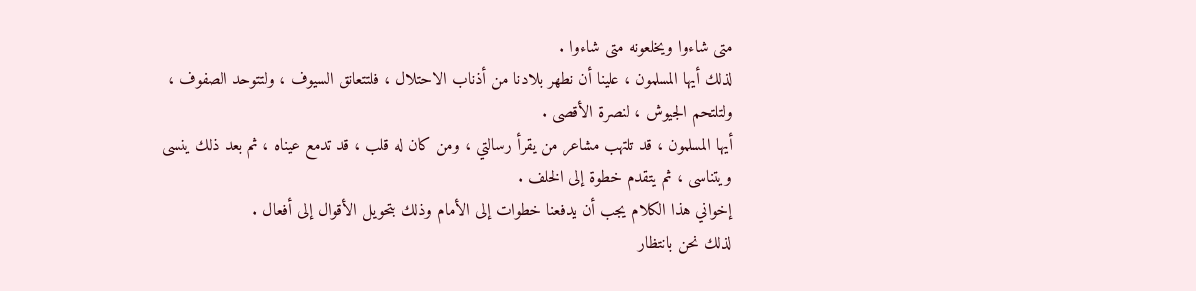متى شاءوا ويخلعونه متى شاءوا .
لذلك أيها المسلمون ، علينا أن نطهر بلادنا من أذناب الاحتلال ، فلتتعانق السيوف ، ولتتوحد الصفوف ، ولتلتحم الجيوش ، لنصرة الأقصى .
أيها المسلمون ، قد تلتهب مشاعر من يقرأ رسالتي ، ومن كان له قلب ، قد تدمع عيناه ، ثم بعد ذلك ينسى ويتناسى ، ثم يتقدم خطوة إلى الخلف .
إخواني هذا الكلام يجب أن يدفعنا خطوات إلى الأمام وذلك بتحويل الأقوال إلى أفعال .
لذلك نحن بانتظار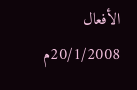الأفعال
20/1/2008م